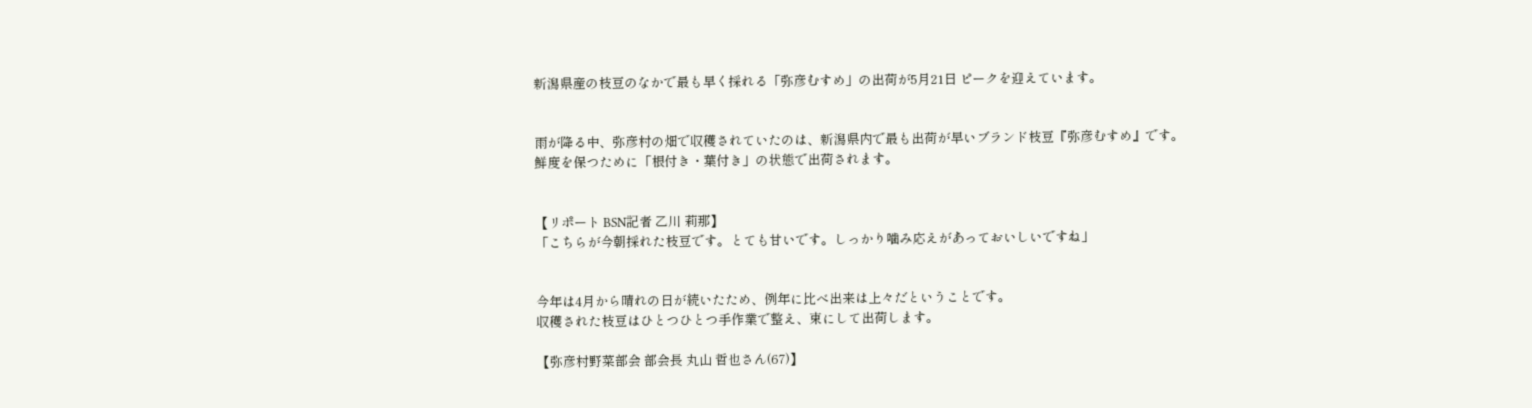新潟県産の枝豆のなかで最も早く採れる「弥彦むすめ」の出荷が5月21日 ピークを迎えています。


雨が降る中、弥彦村の畑で収穫されていたのは、新潟県内で最も出荷が早いブランド枝豆『弥彦むすめ』です。
鮮度を保つために「根付き・葉付き」の状態で出荷されます。


【リポート BSN記者 乙川 莉那】
「こちらが今朝採れた枝豆です。とても甘いです。しっかり噛み応えがあっておいしいですね」


今年は4月から晴れの日が続いたため、例年に比べ出来は上々だということです。
収穫された枝豆はひとつひとつ手作業で整え、束にして出荷します。

【弥彦村野菜部会 部会長 丸山 哲也さん(67)】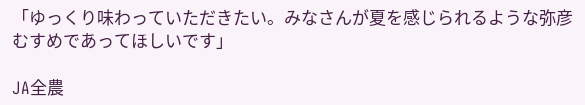「ゆっくり味わっていただきたい。みなさんが夏を感じられるような弥彦むすめであってほしいです」

JA全農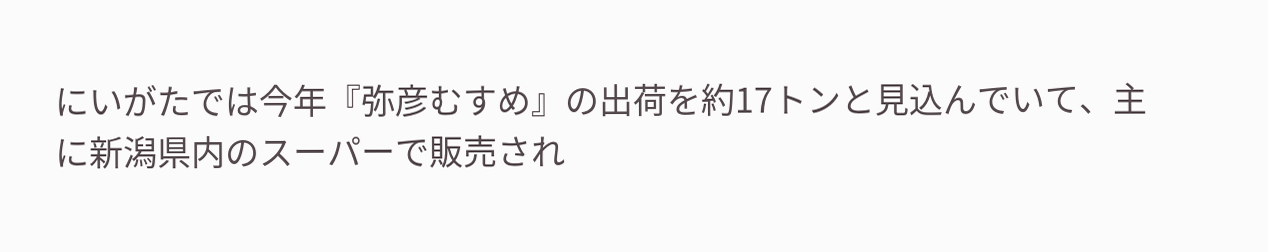にいがたでは今年『弥彦むすめ』の出荷を約17トンと見込んでいて、主に新潟県内のスーパーで販売され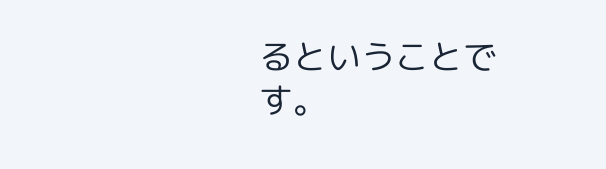るということです。